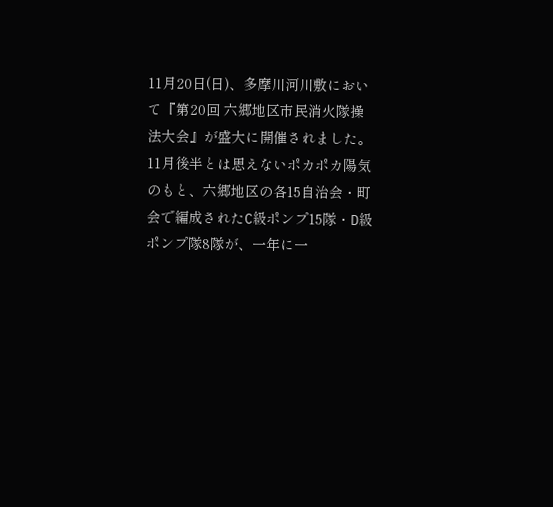11月20日(日)、多摩川河川敷において『第20回 六郷地区市民消火隊操法大会』が盛大に開催されました。
11月後半とは思えないポカポカ陽気のもと、六郷地区の各15自治会・町会で編成されたC級ポンプ15隊・D級ポンプ隊8隊が、一年に一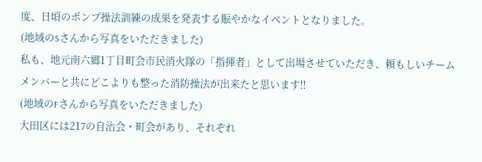度、日頃のポンプ操法訓練の成果を発表する賑やかなイベントとなりました。
(地域のSさんから写真をいただきました)
私も、地元南六郷1丁目町会市民消火隊の「指揮者」として出場させていただき、頼もしいチームメンバーと共にどこよりも整った消防操法が出来たと思います‼
(地域のFさんから写真をいただきました)
大田区には217の自治会・町会があり、それぞれ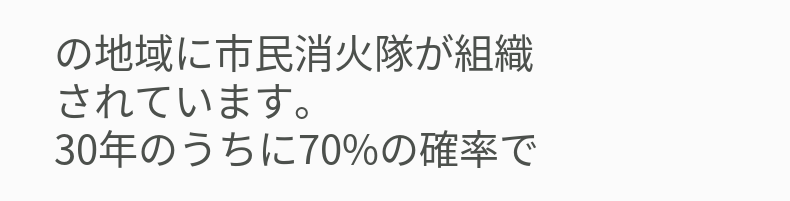の地域に市民消火隊が組織されています。
30年のうちに70%の確率で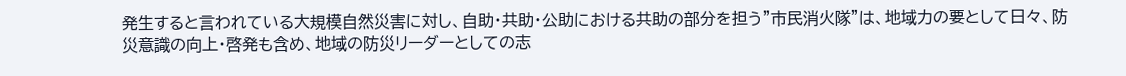発生すると言われている大規模自然災害に対し、自助・共助・公助における共助の部分を担う”市民消火隊”は、地域力の要として日々、防災意識の向上・啓発も含め、地域の防災リーダーとしての志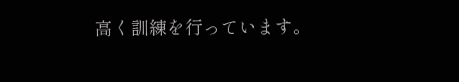高く訓練を行っています。